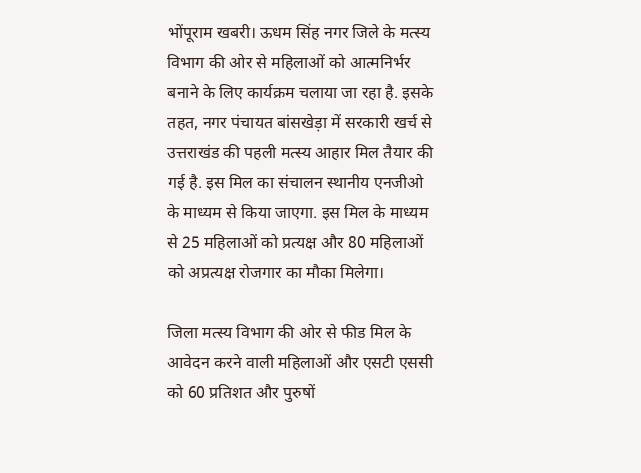भोंपूराम खबरी। ऊधम सिंह नगर जिले के मत्स्य विभाग की ओर से महिलाओं को आत्मनिर्भर बनाने के लिए कार्यक्रम चलाया जा रहा है. इसके तहत, नगर पंचायत बांसखेड़ा में सरकारी खर्च से उत्तराखंड की पहली मत्स्य आहार मिल तैयार की गई है. इस मिल का संचालन स्थानीय एनजीओ के माध्यम से किया जाएगा. इस मिल के माध्यम से 25 महिलाओं को प्रत्यक्ष और 80 महिलाओं को अप्रत्यक्ष रोजगार का मौका मिलेगा।

जिला मत्स्य विभाग की ओर से फीड मिल के आवेदन करने वाली महिलाओं और एसटी एससी को 60 प्रतिशत और पुरुषों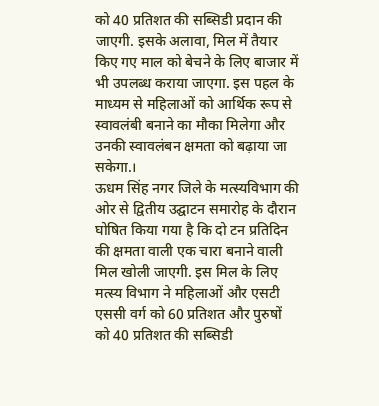को 40 प्रतिशत की सब्सिडी प्रदान की जाएगी. इसके अलावा, मिल में तैयार किए गए माल को बेचने के लिए बाजार में भी उपलब्ध कराया जाएगा. इस पहल के माध्यम से महिलाओं को आर्थिक रूप से स्वावलंबी बनाने का मौका मिलेगा और उनकी स्वावलंबन क्षमता को बढ़ाया जा सकेगा.।
ऊधम सिंह नगर जिले के मत्स्यविभाग की ओर से द्वितीय उद्घाटन समारोह के दौरान घोषित किया गया है कि दो टन प्रतिदिन की क्षमता वाली एक चारा बनाने वाली मिल खोली जाएगी. इस मिल के लिए मत्स्य विभाग ने महिलाओं और एसटी एससी वर्ग को 60 प्रतिशत और पुरुषों को 40 प्रतिशत की सब्सिडी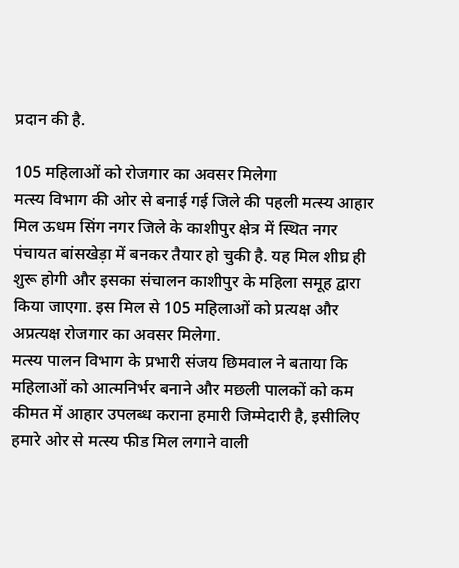प्रदान की है.

105 महिलाओं को रोजगार का अवसर मिलेगा
मत्स्य विभाग की ओर से बनाई गई जिले की पहली मत्स्य आहार मिल ऊधम सिंग नगर जिले के काशीपुर क्षेत्र में स्थित नगर पंचायत बांसखेड़ा में बनकर तैयार हो चुकी है. यह मिल शीघ्र ही शुरू होगी और इसका संचालन काशीपुर के महिला समूह द्वारा किया जाएगा. इस मिल से 105 महिलाओं को प्रत्यक्ष और अप्रत्यक्ष रोजगार का अवसर मिलेगा.
मत्स्य पालन विभाग के प्रभारी संजय छिमवाल ने बताया कि महिलाओं को आत्मनिर्भर बनाने और मछली पालकों को कम कीमत में आहार उपलब्ध कराना हमारी जिम्मेदारी है, इसीलिए हमारे ओर से मत्स्य फीड मिल लगाने वाली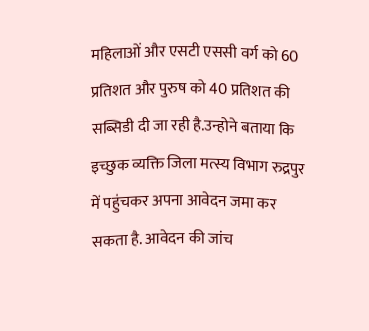महिलाओं और एसटी एससी वर्ग को 60 प्रतिशत और पुरुष को 40 प्रतिशत की सब्सिडी दी जा रही है.उन्होने बताया कि इच्छुक व्यक्ति जिला मत्स्य विभाग रुद्रपुर में पहुंचकर अपना आवेदन जमा कर सकता है. आवेदन की जांच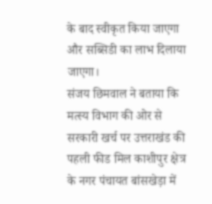के बाद स्वीकृत किया जाएगा और सब्सिडी का लाभ दिलाया जाएगा।
संजय छिमवाल ने बताया कि मत्स्य विभाग की ओर से सरकारी खर्च पर उत्तराखंड की पहली फीड मिल काशीपुर क्षेत्र के नगर पंचायत बांसखेड़ा में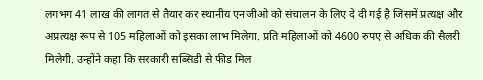लगभग 41 लाख की लागत से तैयार कर स्थानीय एनजीओ को संचालन के लिए दे दी गई है जिसमें प्रत्यक्ष और अप्रत्यक्ष रूप से 105 महिलाओं को इसका लाभ मिलेगा. प्रति महिलाओं को 4600 रुपए से अधिक की सैलरी मिलेगी. उन्होंने कहा कि सरकारी सब्सिडी से फीड मिल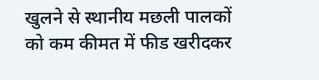खुलने से स्थानीय मछली पालकों को कम कीमत में फीड खरीदकर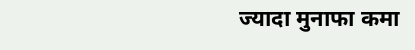ज्यादा मुनाफा कमा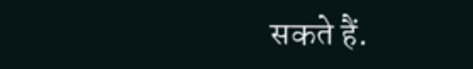सकते हैं.